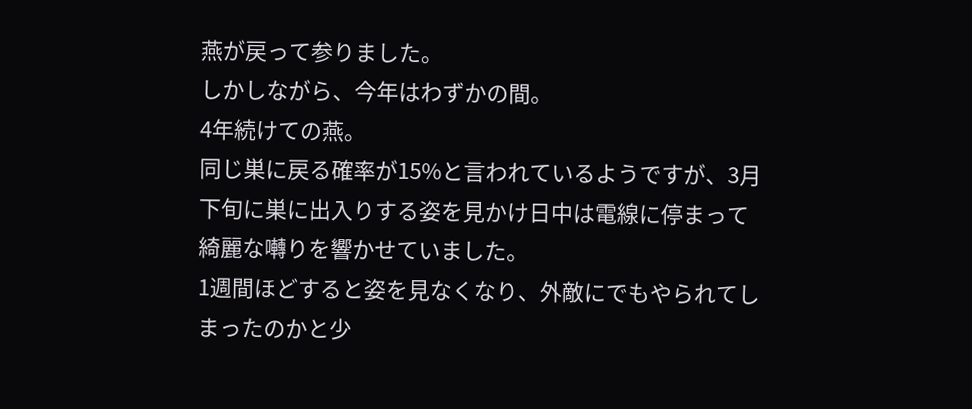燕が戻って参りました。
しかしながら、今年はわずかの間。
4年続けての燕。
同じ巣に戻る確率が15%と言われているようですが、3月下旬に巣に出入りする姿を見かけ日中は電線に停まって綺麗な囀りを響かせていました。
1週間ほどすると姿を見なくなり、外敵にでもやられてしまったのかと少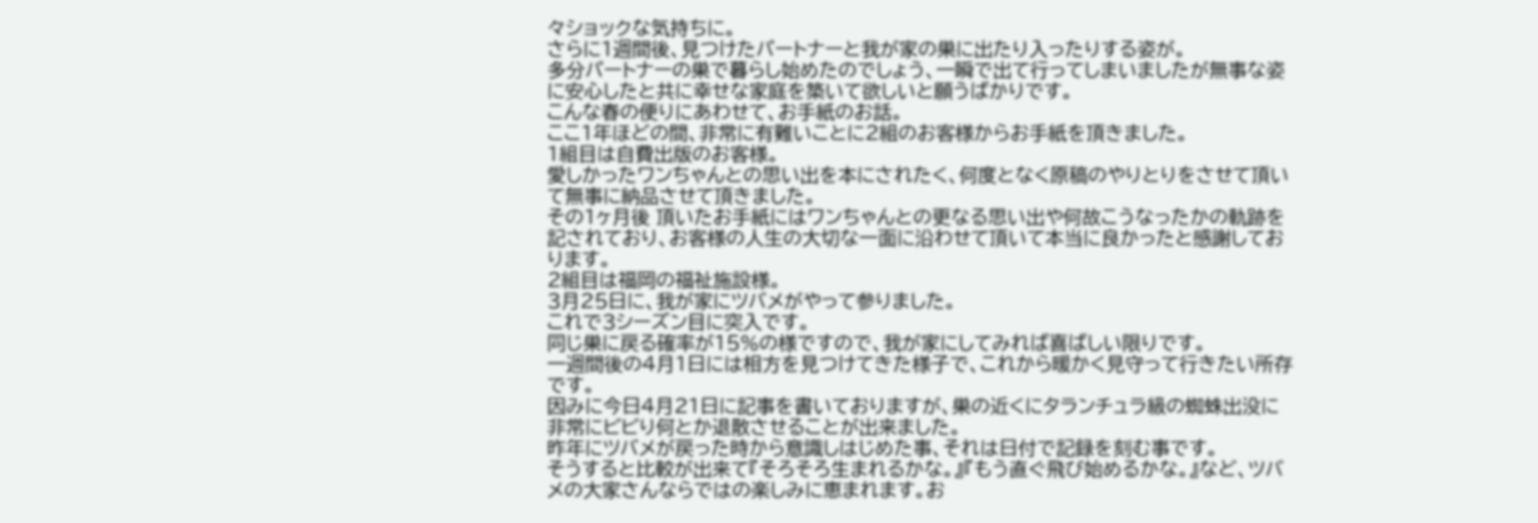々ショックな気持ちに。
さらに1週間後、見つけたパートナーと我が家の巣に出たり入ったりする姿が。
多分パートナーの巣で暮らし始めたのでしょう、一瞬で出て行ってしまいましたが無事な姿に安心したと共に幸せな家庭を築いて欲しいと願うばかりです。
こんな春の便りにあわせて、お手紙のお話。
ここ1年ほどの間、非常に有難いことに2組のお客様からお手紙を頂きました。
1組目は自費出版のお客様。
愛しかったワンちゃんとの思い出を本にされたく、何度となく原稿のやりとりをさせて頂いて無事に納品させて頂きました。
その1ヶ月後 頂いたお手紙にはワンちゃんとの更なる思い出や何故こうなったかの軌跡を記されており、お客様の人生の大切な一面に沿わせて頂いて本当に良かったと感謝しております。
2組目は福岡の福祉施設様。
3月25日に、我が家にツバメがやって参りました。
これで3シーズン目に突入です。
同じ巣に戻る確率が15%の様ですので、我が家にしてみれば喜ばしい限りです。
一週間後の4月1日には相方を見つけてきた様子で、これから暖かく見守って行きたい所存です。
因みに今日4月21日に記事を書いておりますが、巣の近くにタランチュラ級の蜘蛛出没に非常にビビり何とか退散させることが出来ました。
昨年にツバメが戻った時から意識しはじめた事、それは日付で記録を刻む事です。
そうすると比較が出来て『そろそろ生まれるかな。』『もう直ぐ飛び始めるかな。』など、ツバメの大家さんならではの楽しみに恵まれます。お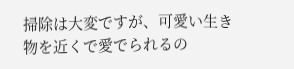掃除は大変ですが、可愛い生き物を近くで愛でられるの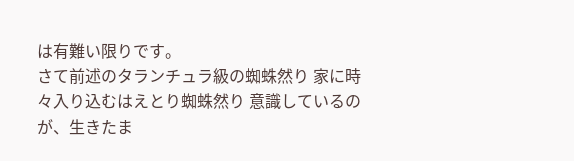は有難い限りです。
さて前述のタランチュラ級の蜘蛛然り 家に時々入り込むはえとり蜘蛛然り 意識しているのが、生きたま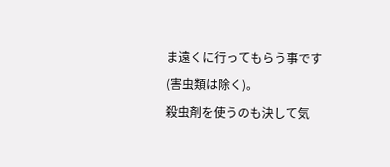ま遠くに行ってもらう事です(害虫類は除く)。
殺虫剤を使うのも決して気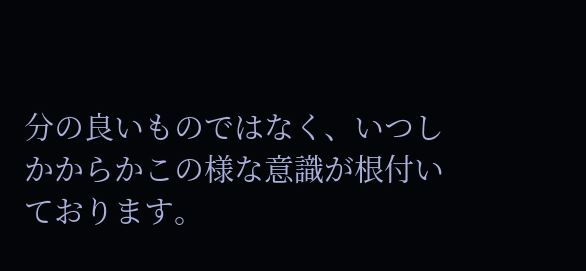分の良いものではなく、いつしかからかこの様な意識が根付いております。